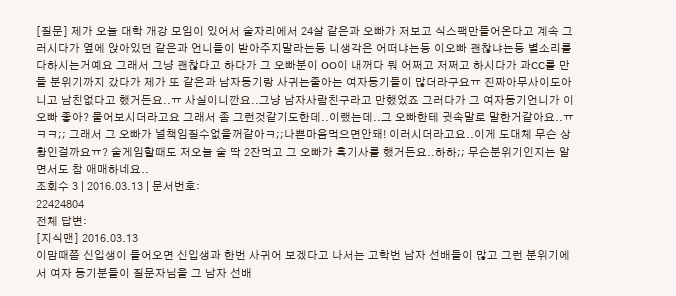[질문] 제가 오늘 대학 개강 모임이 있어서 술자리에서 24살 같은과 오빠가 저보고 식스팩만들어온다고 계속 그러시다가 옆에 앉아있던 같은과 언니들이 받아주지말라는등 니생각은 어떠냐는등 이오빠 괜찮냐는등 별소리를 다하시는거예요 그래서 그냥 괜찮다고 하다가 그 오빠분이 OO이 내꺼다 뭐 어쩌고 저쩌고 하시다가 과CC를 만들 분위기까지 갔다가 제가 또 같은과 남자동기랑 사귀는줄아는 여자동기들이 많더라구요ㅠ 진짜아무사이도아니고 남친없다고 했거든요..ㅠ 사실이니깐요..그냥 남자사람친구라고 만했었죠 그러다가 그 여자동기언니가 이오빠 좋아? 물어보시더라고요 그래서 좀 그런것같기도한데..이랬는데..그 오빠한테 귓속말로 말한거같아요..ㅠㅋㅋ;; 그래서 그 오빠가 널책임질수없을꺼같아ㅋ;;나쁜마음먹으면안돼! 이러시더라고요..이게 도대체 무슨 상황인걸까요ㅠ? 술게임할때도 저오늘 술 딱 2잔먹고 그 오빠가 흑기사를 했거든요..하하;; 무슨분위기인지는 알면서도 참 애매하네요..
조회수 3 | 2016.03.13 | 문서번호:
22424804
전체 답변:
[지식맨] 2016.03.13
이맘때쯤 신입생이 들어오면 신입생과 한번 사귀어 보겠다고 나서는 고학번 남자 선배들이 많고 그런 분위기에서 여자 동기분들이 질문자님을 그 남자 선배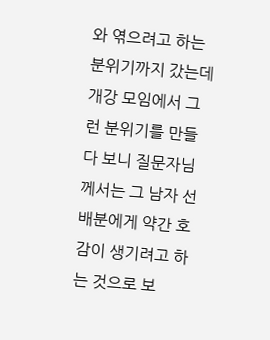와 엮으려고 하는 분위기까지 갔는데 개강 모임에서 그런 분위기를 만들다 보니 질문자님께서는 그 남자 선배분에게 약간 호감이 생기려고 하는 것으로 보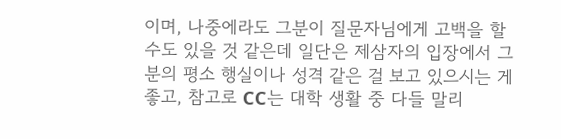이며, 나중에라도 그분이 질문자님에게 고백을 할 수도 있을 것 같은데 일단은 제삼자의 입장에서 그분의 평소 행실이나 성격 같은 걸 보고 있으시는 게 좋고, 참고로 CC는 대학 생활 중 다들 말리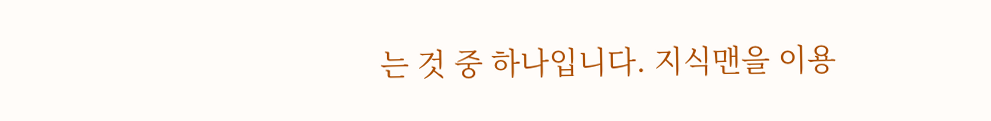는 것 중 하나입니다. 지식맨을 이용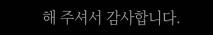해 주셔서 감사합니다.